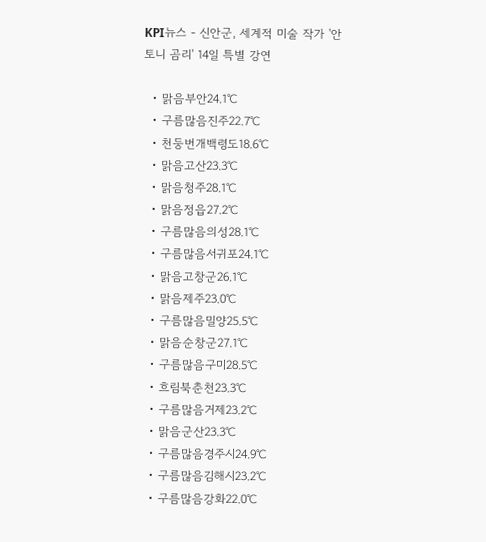KPI뉴스 - 신안군, 세계적 미술 작가 '안토니 곰리' 14일 특별 강연

  • 맑음부안24.1℃
  • 구름많음진주22.7℃
  • 천둥번개백령도18.6℃
  • 맑음고산23.3℃
  • 맑음청주28.1℃
  • 맑음정읍27.2℃
  • 구름많음의성28.1℃
  • 구름많음서귀포24.1℃
  • 맑음고창군26.1℃
  • 맑음제주23.0℃
  • 구름많음밀양25.5℃
  • 맑음순창군27.1℃
  • 구름많음구미28.5℃
  • 흐림북춘천23.3℃
  • 구름많음거제23.2℃
  • 맑음군산23.3℃
  • 구름많음경주시24.9℃
  • 구름많음김해시23.2℃
  • 구름많음강화22.0℃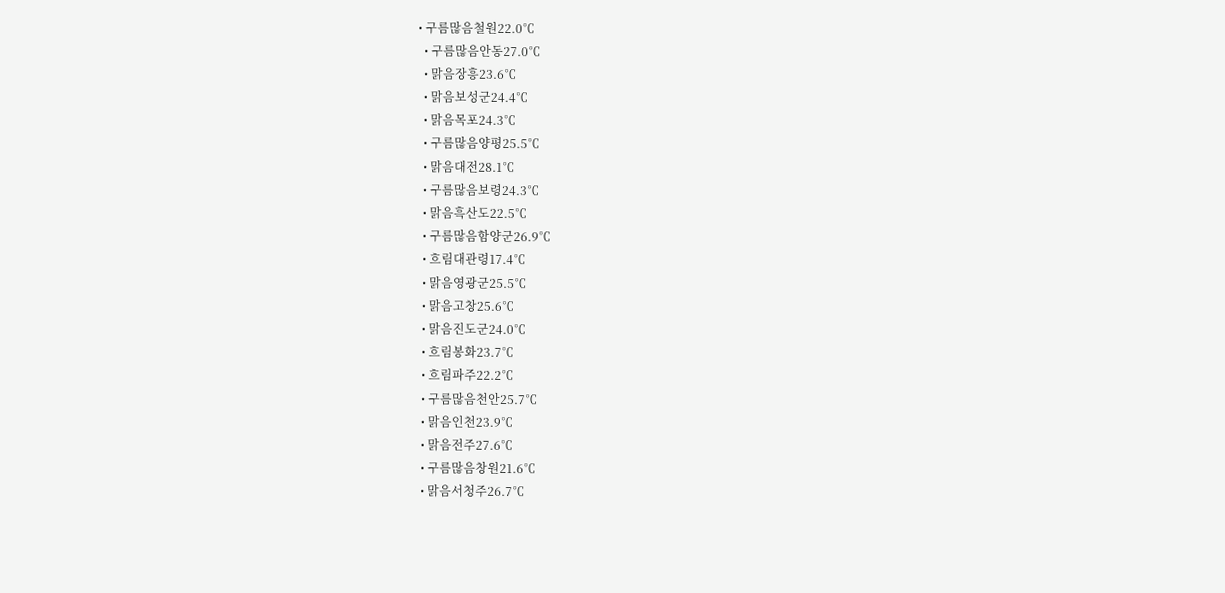• 구름많음철원22.0℃
  • 구름많음안동27.0℃
  • 맑음장흥23.6℃
  • 맑음보성군24.4℃
  • 맑음목포24.3℃
  • 구름많음양평25.5℃
  • 맑음대전28.1℃
  • 구름많음보령24.3℃
  • 맑음흑산도22.5℃
  • 구름많음함양군26.9℃
  • 흐림대관령17.4℃
  • 맑음영광군25.5℃
  • 맑음고창25.6℃
  • 맑음진도군24.0℃
  • 흐림봉화23.7℃
  • 흐림파주22.2℃
  • 구름많음천안25.7℃
  • 맑음인천23.9℃
  • 맑음전주27.6℃
  • 구름많음창원21.6℃
  • 맑음서청주26.7℃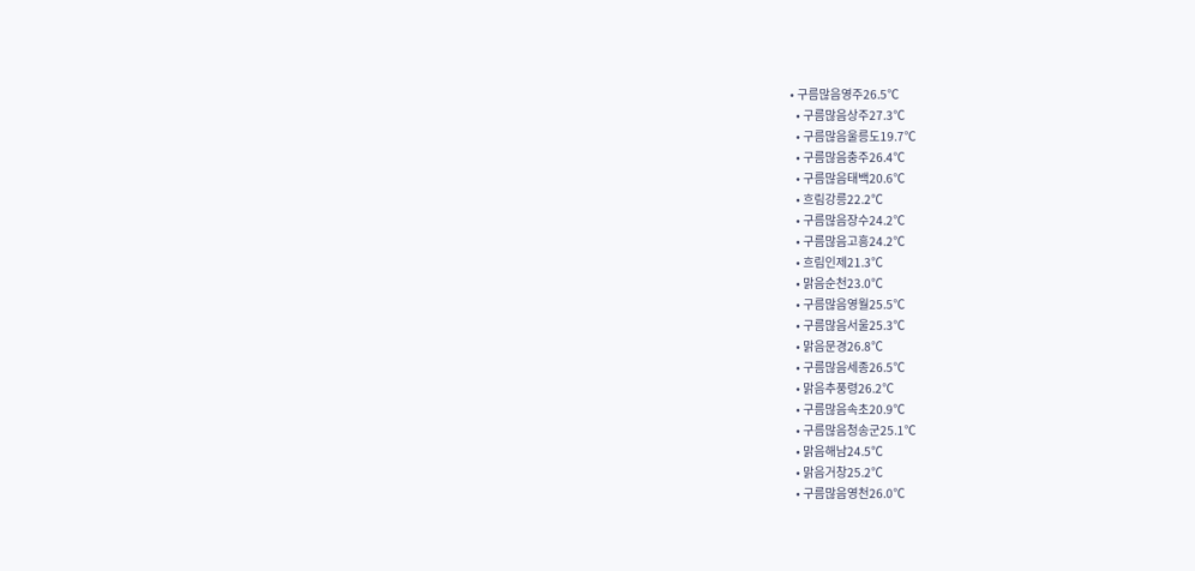• 구름많음영주26.5℃
  • 구름많음상주27.3℃
  • 구름많음울릉도19.7℃
  • 구름많음충주26.4℃
  • 구름많음태백20.6℃
  • 흐림강릉22.2℃
  • 구름많음장수24.2℃
  • 구름많음고흥24.2℃
  • 흐림인제21.3℃
  • 맑음순천23.0℃
  • 구름많음영월25.5℃
  • 구름많음서울25.3℃
  • 맑음문경26.8℃
  • 구름많음세종26.5℃
  • 맑음추풍령26.2℃
  • 구름많음속초20.9℃
  • 구름많음청송군25.1℃
  • 맑음해남24.5℃
  • 맑음거창25.2℃
  • 구름많음영천26.0℃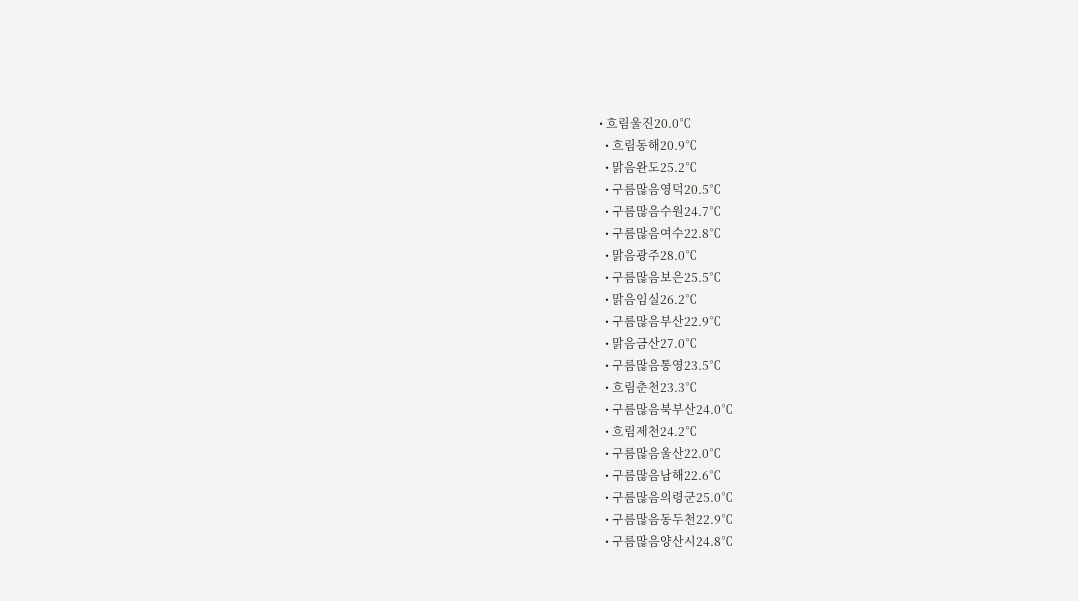• 흐림울진20.0℃
  • 흐림동해20.9℃
  • 맑음완도25.2℃
  • 구름많음영덕20.5℃
  • 구름많음수원24.7℃
  • 구름많음여수22.8℃
  • 맑음광주28.0℃
  • 구름많음보은25.5℃
  • 맑음임실26.2℃
  • 구름많음부산22.9℃
  • 맑음금산27.0℃
  • 구름많음통영23.5℃
  • 흐림춘천23.3℃
  • 구름많음북부산24.0℃
  • 흐림제천24.2℃
  • 구름많음울산22.0℃
  • 구름많음남해22.6℃
  • 구름많음의령군25.0℃
  • 구름많음동두천22.9℃
  • 구름많음양산시24.8℃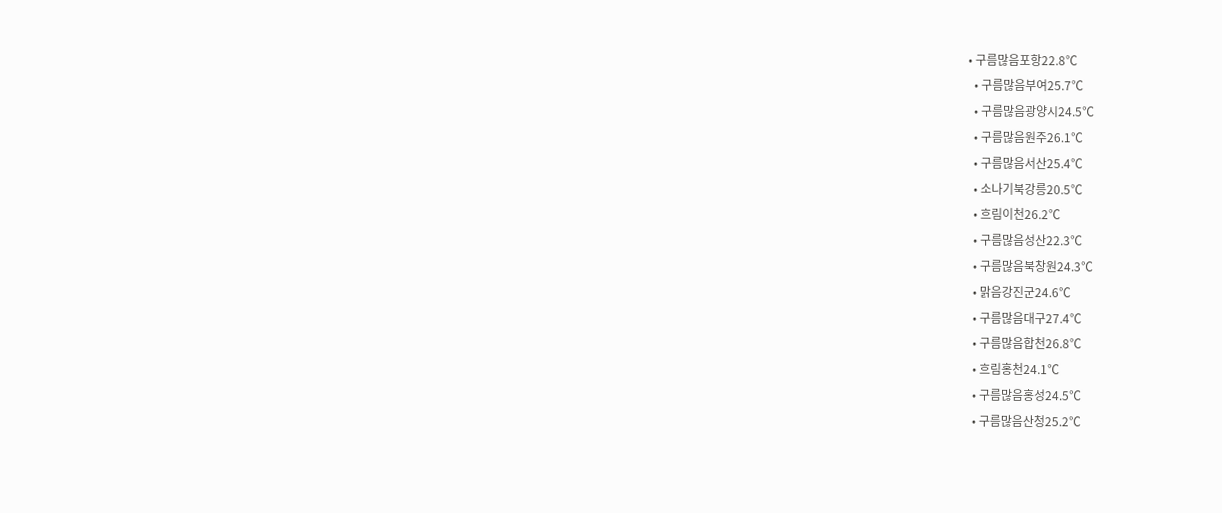• 구름많음포항22.8℃
  • 구름많음부여25.7℃
  • 구름많음광양시24.5℃
  • 구름많음원주26.1℃
  • 구름많음서산25.4℃
  • 소나기북강릉20.5℃
  • 흐림이천26.2℃
  • 구름많음성산22.3℃
  • 구름많음북창원24.3℃
  • 맑음강진군24.6℃
  • 구름많음대구27.4℃
  • 구름많음합천26.8℃
  • 흐림홍천24.1℃
  • 구름많음홍성24.5℃
  • 구름많음산청25.2℃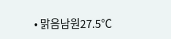• 맑음남원27.5℃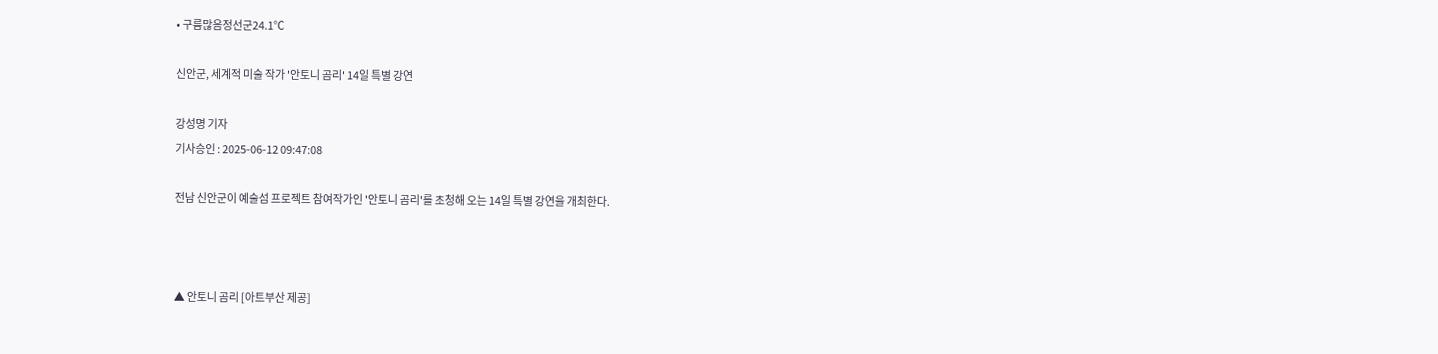• 구름많음정선군24.1℃

신안군, 세계적 미술 작가 '안토니 곰리' 14일 특별 강연

강성명 기자
기사승인 : 2025-06-12 09:47:08

전남 신안군이 예술섬 프로젝트 참여작가인 '안토니 곰리'를 초청해 오는 14일 특별 강연을 개최한다.



▲ 안토니 곰리 [아트부산 제공]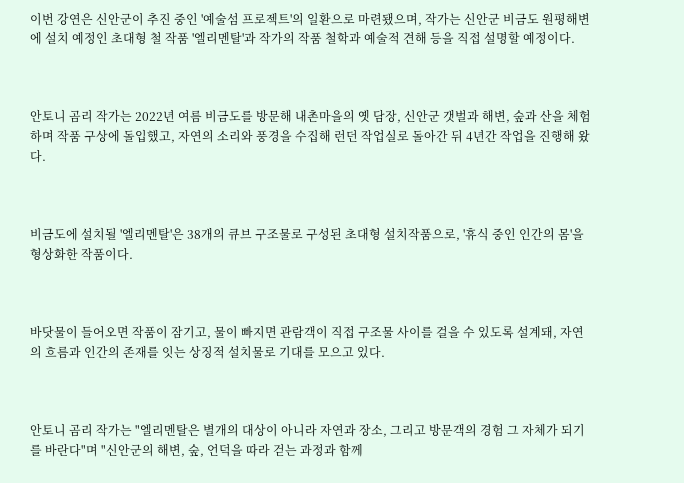이번 강연은 신안군이 추진 중인 '예술섬 프로젝트'의 일환으로 마련됐으며, 작가는 신안군 비금도 원평해변에 설치 예정인 초대형 철 작품 '엘리멘탈'과 작가의 작품 철학과 예술적 견해 등을 직접 설명할 예정이다.



안토니 곰리 작가는 2022년 여름 비금도를 방문해 내촌마을의 옛 담장, 신안군 갯벌과 해변, 숲과 산을 체험하며 작품 구상에 돌입했고, 자연의 소리와 풍경을 수집해 런던 작업실로 돌아간 뒤 4년간 작업을 진행해 왔다.



비금도에 설치될 '엘리멘탈'은 38개의 큐브 구조물로 구성된 초대형 설치작품으로, '휴식 중인 인간의 몸'을 형상화한 작품이다.



바닷물이 들어오면 작품이 잠기고, 물이 빠지면 관람객이 직접 구조물 사이를 걸을 수 있도록 설계돼, 자연의 흐름과 인간의 존재를 잇는 상징적 설치물로 기대를 모으고 있다.



안토니 곰리 작가는 "엘리멘탈은 별개의 대상이 아니라 자연과 장소, 그리고 방문객의 경험 그 자체가 되기를 바란다"며 "신안군의 해변, 숲, 언덕을 따라 걷는 과정과 함께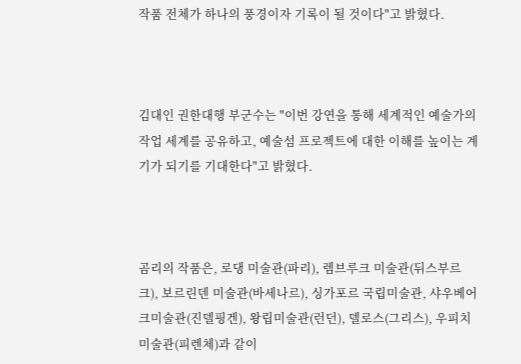작품 전체가 하나의 풍경이자 기록이 될 것이다"고 밝혔다.



김대인 권한대행 부군수는 "이번 강연을 통해 세계적인 예술가의 작업 세계를 공유하고, 예술섬 프로젝트에 대한 이해를 높이는 계기가 되기를 기대한다"고 밝혔다.



곰리의 작품은, 로댕 미술관(파리), 렘브루크 미술관(뒤스부르크), 보르린덴 미술관(바세나르), 싱가포르 국립미술관, 샤우베어크미술관(진델핑겐), 왕립미술관(런던), 델로스(그리스), 우피치 미술관(피렌체)과 같이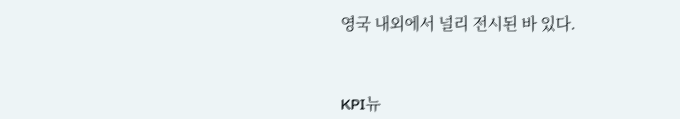영국 내외에서 널리 전시된 바 있다.



KPI뉴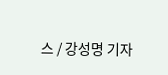스 / 강성명 기자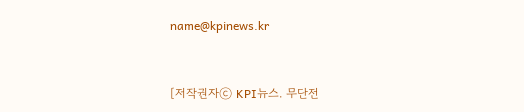name@kpinews.kr



[저작권자ⓒ KPI뉴스. 무단전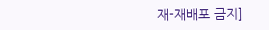재-재배포 금지]